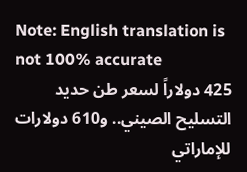Note: English translation is not 100% accurate
425 دولاراً لسعر طن حديد التسليح الصيني.. و610 دولارات للإماراتي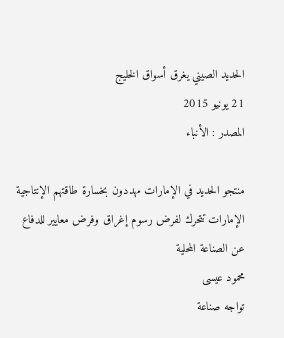الحديد الصيني يغرق أسواق الخليج
21 يونيو 2015
المصدر : الأنباء

منتجو الحديد في الإمارات مهددون بخسارة طاقتهم الإنتاجية
الإمارات تتحرك لفرض رسوم إغراق وفرض معايير للدفاع عن الصناعة المحلية
محمود عيسى
تواجه صناعة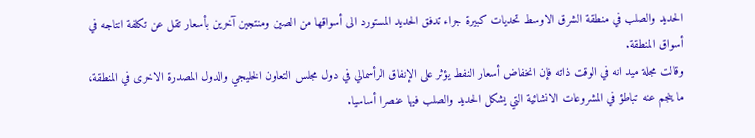الحديد والصلب في منطقة الشرق الاوسط تحديات كبيرة جراء تدفق الحديد المستورد الى أسواقها من الصين ومنتجين آخرين بأسعار تقل عن تكلفة انتاجه في أسواق المنطقة.
وقالت مجلة ميد انه في الوقت ذاته فإن انخفاض أسعار النفط يؤثر على الإنفاق الرأسمالي في دول مجلس التعاون الخليجي والدول المصدرة الاخرى في المنطقة، ما ينجم عنه تباطؤ في المشروعات الانشائية التي يشكل الحديد والصلب فيها عنصرا أساسيا.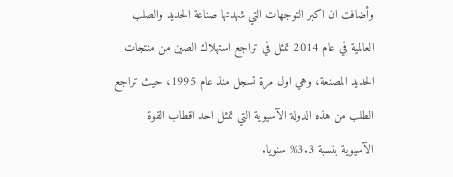وأضافت ان اكبر التوجهات التي شهدتها صناعة الحديد والصلب العالمية في عام 2014 تمثل في تراجع استهلاك الصين من منتجات الحديد المصنعة، وهي اول مرة تسجل منذ عام 1995، حيث تراجع الطلب من هذه الدولة الآسيوية التي تمثل احد اقطاب القوة الآسيوية بنسبة 3.3% سنويا.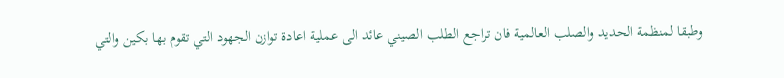وطبقا لمنظمة الحديد والصلب العالمية فان تراجع الطلب الصيني عائد الى عملية اعادة توازن الجهود التي تقوم بها بكين والتي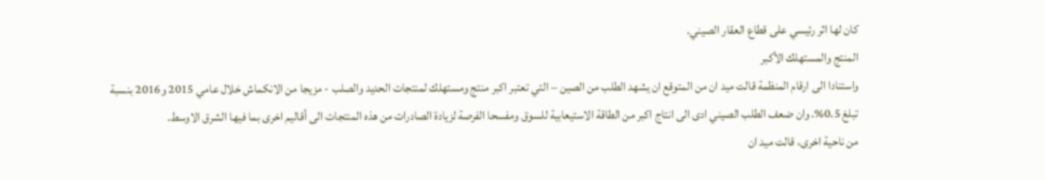كان لها اثر رئيسي على قطاع العقار الصيني.
المنتج والمستهلك الأكبر
واستنادا الى ارقام المنظمة قالت ميد ان من المتوقع ان يشهد الطلب من الصين – التي تعتبر اكبر منتج ومستهلك لمنتجات الحديد والصلب - مزيجا من الانكماش خلال عامي 2015 و2016 بنسبة تبلغ 0.5%. وان ضعف الطلب الصيني ادى الى انتاج اكبر من الطاقة الاستيعابية للسوق ومفسحا الفرصة لزيادة الصادرات من هذه المنتجات الى أقاليم اخرى بما فيها الشرق الاوسط.
من ناحية اخرى، قالت ميد ان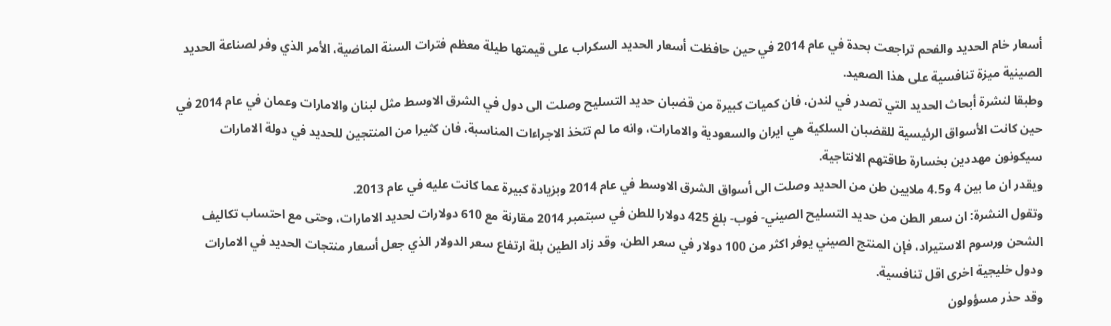أسعار خام الحديد والفحم تراجعت بحدة في عام 2014 في حين حافظت أسعار الحديد السكراب على قيمتها طيلة معظم فترات السنة الماضية، الأمر الذي وفر لصناعة الحديد الصينية ميزة تنافسية على هذا الصعيد.
وطبقا لنشرة أبحاث الحديد التي تصدر في لندن، فان كميات كبيرة من قضبان حديد التسليح وصلت الى دول في الشرق الاوسط مثل لبنان والامارات وعمان في عام 2014 في حين كانت الأسواق الرئيسية للقضبان السلكية هي ايران والسعودية والامارات، وانه ما لم تتخذ الاجراءات المناسبة، فان كثيرا من المنتجين للحديد في دولة الامارات سيكونون مهددين بخسارة طاقتهم الانتاجية.
ويقدر ان ما بين 4 و4.5 ملايين طن من الحديد وصلت الى أسواق الشرق الاوسط في عام 2014 وبزيادة كبيرة عما كانت عليه في عام 2013.
وتقول النشرة: ان سعر الطن من حديد التسليح الصيني- فوب- بلغ 425 دولارا للطن في سبتمبر 2014 مقارنة مع 610 دولارات لحديد الامارات، وحتى مع احتساب تكاليف الشحن ورسوم الاستيراد، فإن المنتج الصيني يوفر اكثر من 100 دولار في سعر الطن، وقد زاد الطين بلة ارتفاع سعر الدولار الذي جعل أسعار منتجات الحديد في الامارات ودول خليجية اخرى اقل تنافسية.
وقد حذر مسؤولون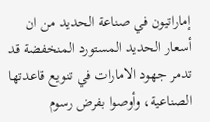إماراتيون في صناعة الحديد من ان أسعار الحديد المستورد المنخفضة قد تدمر جهود الامارات في تنويع قاعدتها الصناعية، وأوصوا بفرض رسوم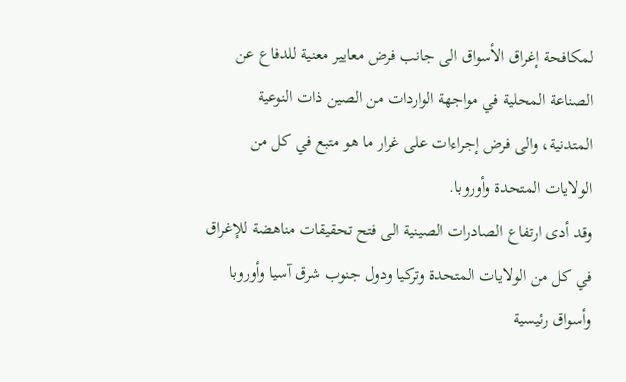لمكافحة إغراق الأسواق الى جانب فرض معايير معنية للدفاع عن الصناعة المحلية في مواجهة الواردات من الصين ذات النوعية المتدنية، والى فرض إجراءات على غرار ما هو متبع في كل من الولايات المتحدة وأوروبا.
وقد أدى ارتفاع الصادرات الصينية الى فتح تحقيقات مناهضة للإغراق في كل من الولايات المتحدة وتركيا ودول جنوب شرق آسيا وأوروبا وأسواق رئيسية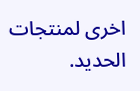اخرى لمنتجات الحديد.